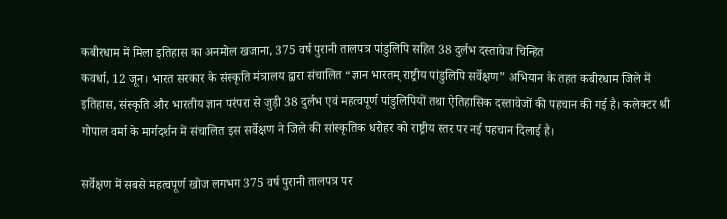कबीरधाम में मिला इतिहास का अनमोल खजाना, 375 वर्ष पुरानी तालपत्र पांडुलिपि सहित 38 दुर्लभ दस्तावेज चिन्हित
कवर्धा, 12 जून। भारत सरकार के संस्कृति मंत्रालय द्वारा संचालित “ज्ञान भारतम् राष्ट्रीय पांडुलिपि सर्वेक्षण” अभियान के तहत कबीरधाम जिले में इतिहास, संस्कृति और भारतीय ज्ञान परंपरा से जुड़ी 38 दुर्लभ एवं महत्वपूर्ण पांडुलिपियों तथा ऐतिहासिक दस्तावेजों की पहचान की गई है। कलेक्टर श्री गोपाल वर्मा के मार्गदर्शन में संचालित इस सर्वेक्षण ने जिले की सांस्कृतिक धरोहर को राष्ट्रीय स्तर पर नई पहचान दिलाई है।

सर्वेक्षण में सबसे महत्वपूर्ण खोज लगभग 375 वर्ष पुरानी तालपत्र पर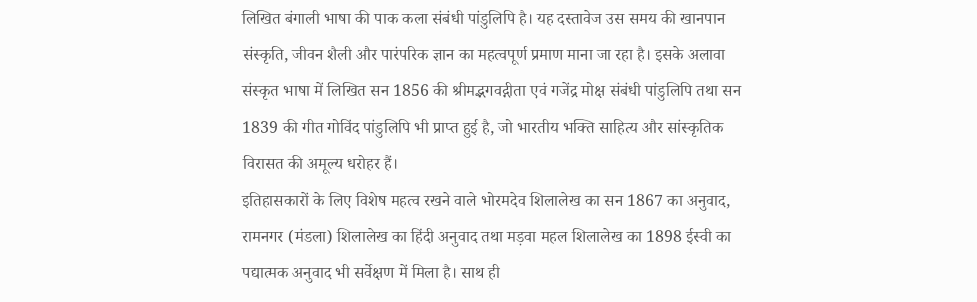लिखित बंगाली भाषा की पाक कला संबंधी पांडुलिपि है। यह दस्तावेज उस समय की खानपान संस्कृति, जीवन शैली और पारंपरिक ज्ञान का महत्वपूर्ण प्रमाण माना जा रहा है। इसके अलावा संस्कृत भाषा में लिखित सन 1856 की श्रीमद्भगवद्गीता एवं गजेंद्र मोक्ष संबंधी पांडुलिपि तथा सन 1839 की गीत गोविंद पांडुलिपि भी प्राप्त हुई है, जो भारतीय भक्ति साहित्य और सांस्कृतिक विरासत की अमूल्य धरोहर हैं।
इतिहासकारों के लिए विशेष महत्व रखने वाले भोरमदेव शिलालेख का सन 1867 का अनुवाद, रामनगर (मंडला) शिलालेख का हिंदी अनुवाद तथा मड़वा महल शिलालेख का 1898 ईस्वी का पद्यात्मक अनुवाद भी सर्वेक्षण में मिला है। साथ ही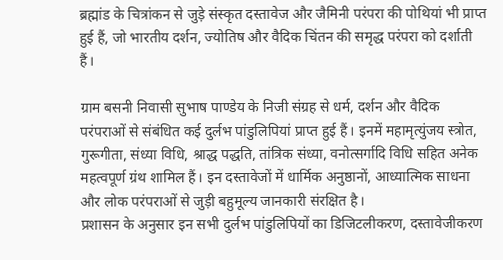ब्रह्मांड के चित्रांकन से जुड़े संस्कृत दस्तावेज और जैमिनी परंपरा की पोथियां भी प्राप्त हुई हैं, जो भारतीय दर्शन, ज्योतिष और वैदिक चिंतन की समृद्ध परंपरा को दर्शाती हैं।

ग्राम बसनी निवासी सुभाष पाण्डेय के निजी संग्रह से धर्म, दर्शन और वैदिक परंपराओं से संबंधित कई दुर्लभ पांडुलिपियां प्राप्त हुई हैं। इनमें महामृत्युंजय स्त्रोत, गुरूगीता, संध्या विधि, श्राद्ध पद्धति, तांत्रिक संध्या, वनोत्सर्गादि विधि सहित अनेक महत्वपूर्ण ग्रंथ शामिल हैं। इन दस्तावेजों में धार्मिक अनुष्ठानों, आध्यात्मिक साधना और लोक परंपराओं से जुड़ी बहुमूल्य जानकारी संरक्षित है।
प्रशासन के अनुसार इन सभी दुर्लभ पांडुलिपियों का डिजिटलीकरण, दस्तावेजीकरण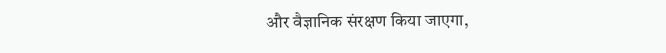और वैज्ञानिक संरक्षण किया जाएगा,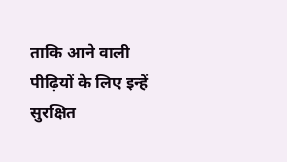ताकि आने वाली पीढ़ियों के लिए इन्हें सुरक्षित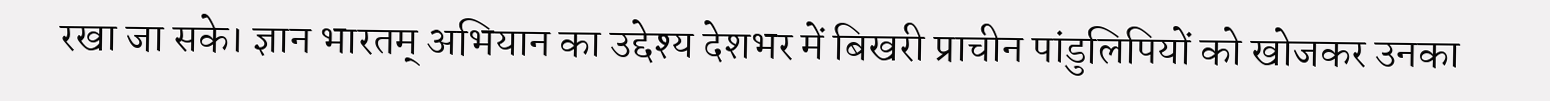रखा जा सके। ज्ञान भारतम् अभियान का उद्देश्य देशभर में बिखरी प्राचीन पांडुलिपियों को खोजकर उनका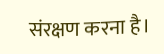संरक्षण करना है।